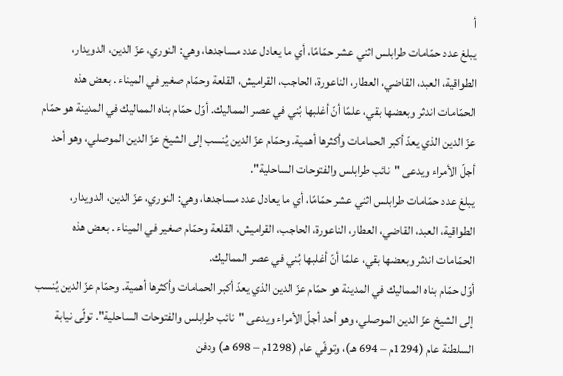أ
يبلغ عدد حمّامات طرابلس اثني عشر حمّامًا، أي ما يعادل عدد مساجدها، وهي: النوري، عزّ الدين، الدويدار، الطواقية، العبد، القاضي، العطار، الناعورة، الحاجب، القراميش، القلعة وحمّام صغير في الميناء . بعض هذه الحمّامات اندثر وبعضها بقي، علمًا أنّ أغلبها بُني في عصر المماليك. أوّل حمّام بناه المماليك في المدينة هو حمّام عزّ الدين الذي يعدّ أكبر الحمامات وأكثرها أهمية. وحمّام عزّ الدين يُنسب إلى الشيخ عزّ الدين الموصلي، وهو أحد أجلّ الأمراء ويدعى "نائب طرابلس والفتوحات الساحلية".
يبلغ عدد حمّامات طرابلس اثني عشر حمّامًا، أي ما يعادل عدد مساجدها، وهي: النوري، عزّ الدين، الدويدار، الطواقية، العبد، القاضي، العطار، الناعورة، الحاجب، القراميش، القلعة وحمّام صغير في الميناء . بعض هذه الحمّامات اندثر وبعضها بقي، علمًا أنّ أغلبها بُني في عصر المماليك.
أوّل حمّام بناه المماليك في المدينة هو حمّام عزّ الدين الذي يعدّ أكبر الحمامات وأكثرها أهمية. وحمّام عزّ الدين يُنسب إلى الشيخ عزّ الدين الموصلي، وهو أحد أجلّ الأمراء ويدعى "نائب طرابلس والفتوحات الساحلية". تولّى نيابة السلطنة عام (1294م – 694 هـ)، وتوفّي عام (1298م – 698 هـ) ودفن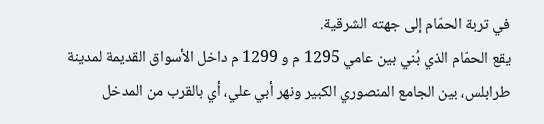في تربة الحمّام إلى جهته الشرقية.
يقع الحمّام الذي بُني بين عامي 1295 م و 1299 م داخل الأسواق القديمة لمدينة طرابلس، بين الجامع المنصوري الكبير ونهر أبي علي، أي بالقرب من المدخل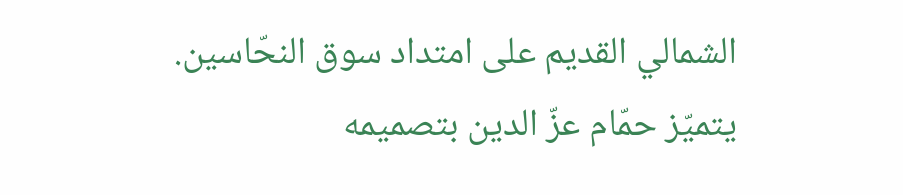الشمالي القديم على امتداد سوق النحّاسين.
يتميّز حمّام عزّ الدين بتصميمه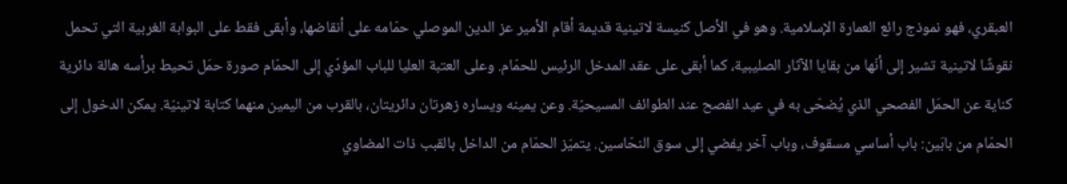العبقري، فهو نموذج رائع العمارة الإسلامية. وهو في الأصل كنيسة لاتينية قديمة أقام الأمير عز الدين الموصلي حمّامه على أنقاضها، وأبقى فقط على البوابة الغربية التي تحمل نقوشًا لاتينية تشير إلى أنّها من بقايا الآثار الصليبية، كما أبقى على عقد المدخل الرئيس للحمّام. وعلى العتبة العليا للباب المؤدّي إلى الحمّام صورة حمَل تحيط برأسه هالة دائرية كناية عن الحمَل الفصحي الذي يُضحّى به في عيد الفصح عند الطوائف المسيحيّة. وعن يمينه ويساره زهرتان دائريتان، بالقرب من اليمين منهما كتابة لاتينيّة. يمكن الدخول إلى الحمّام من بابَين: باب أساسي مسقوف، وباب آخر يفضي إلى سوق النحّاسين. يتميّز الحمّام من الداخل بالقبب ذات المضاوي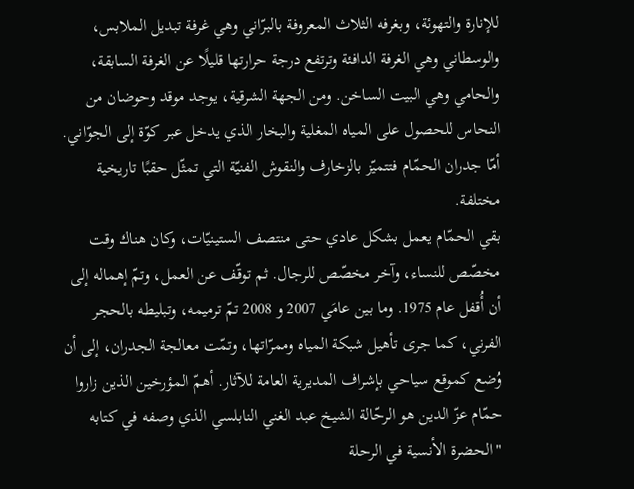للإنارة والتهوئة، وبغرفه الثلاث المعروفة بالبرّاني وهي غرفة تبديل الملابس، والوسطاني وهي الغرفة الدافئة وترتفع درجة حرارتها قليلًا عن الغرفة السابقة، والحامي وهي البيت الساخن. ومن الجهة الشرقية، يوجد موقد وحوضان من النحاس للحصول على المياه المغلية والبخار الذي يدخل عبر كوّة إلى الجوّاني. أمّا جدران الحمّام فتتميّز بالزخارف والنقوش الفنيّة التي تمثّل حقبًا تاريخية مختلفة.
بقي الحمّام يعمل بشكل عادي حتى منتصف الستينيّات، وكان هناك وقت مخصّص للنساء، وآخر مخصّص للرجال. ثم توقّف عن العمل، وتمّ إهماله إلى أن أُقفل عام 1975. وما بين عامَي 2007 و 2008 تمّ ترميمه، وتبليطه بالحجر الفرني، كما جرى تأهيل شبكة المياه وممرّاتها، وتمّت معالجة الجدران، إلى أن وُضع كموقع سياحي بإشراف المديرية العامة للآثار. أهمّ المؤرخين الذين زاروا حمّام عزّ الدين هو الرحّالة الشيخ عبد الغني النابلسي الذي وصفه في كتابه "الحضرة الأنسية في الرحلة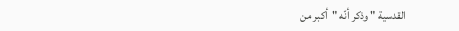القدسية " وذكر أنّه "أكبر من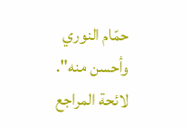حمّام النوري وأحسن منه".
لائحة المراجع